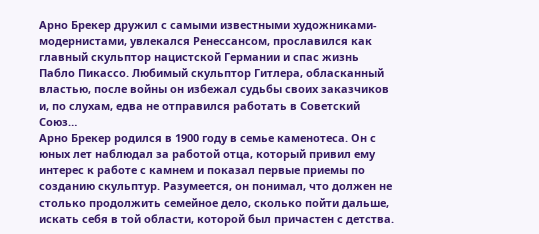Арно Брекер дружил с самыми известными художниками-модернистами, увлекался Ренессансом, прославился как главный скульптор нацистской Германии и спас жизнь Пабло Пикассо. Любимый скульптор Гитлера, обласканный властью, после войны он избежал судьбы своих заказчиков и, по слухам, едва не отправился работать в Советский Союз…
Арно Брекер родился в 1900 году в семье каменотеса. Он с юных лет наблюдал за работой отца, который привил ему интерес к работе с камнем и показал первые приемы по созданию скульптур. Разумеется, он понимал, что должен не столько продолжить семейное дело, сколько пойти дальше, искать себя в той области, которой был причастен с детства.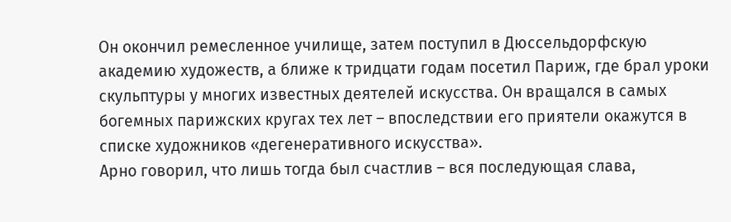Он окончил ремесленное училище, затем поступил в Дюссельдорфскую академию художеств, а ближе к тридцати годам посетил Париж, где брал уроки скульптуры у многих известных деятелей искусства. Он вращался в самых богемных парижских кругах тех лет – впоследствии его приятели окажутся в списке художников «дегенеративного искусства».
Арно говорил, что лишь тогда был счастлив – вся последующая слава,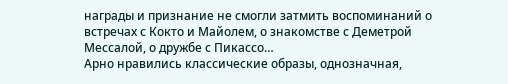награды и признание не смогли затмить воспоминаний о встречах с Кокто и Майолем, о знакомстве с Деметрой Мессалой, о дружбе с Пикассо…
Арно нравились классические образы, однозначная,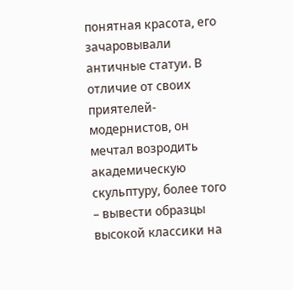понятная красота, его зачаровывали античные статуи. В отличие от своих приятелей-модернистов, он мечтал возродить академическую скульптуру, более того – вывести образцы высокой классики на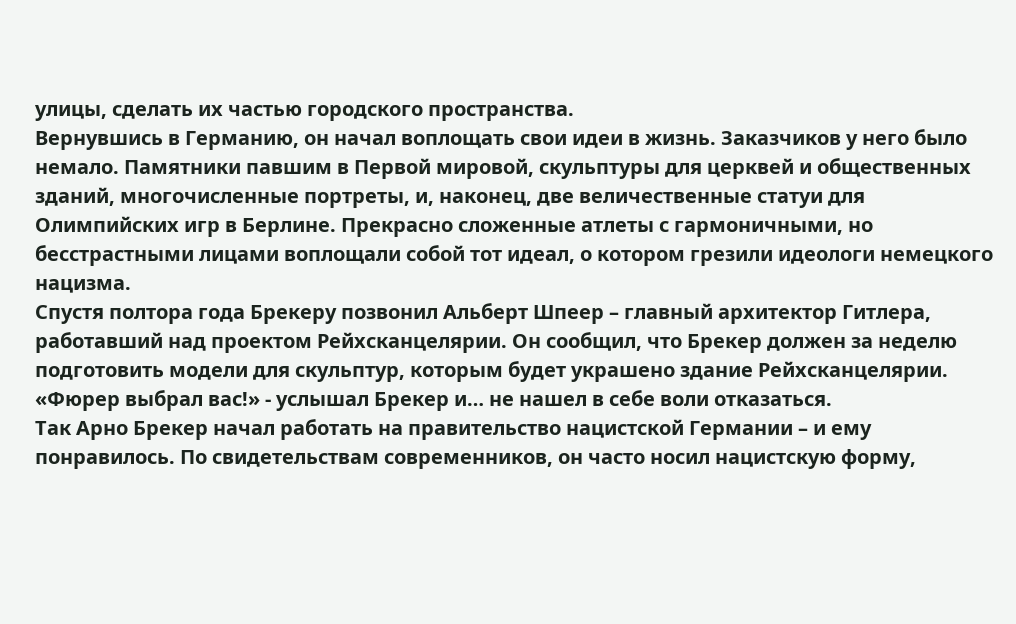улицы, сделать их частью городского пространства.
Вернувшись в Германию, он начал воплощать свои идеи в жизнь. Заказчиков у него было немало. Памятники павшим в Первой мировой, скульптуры для церквей и общественных зданий, многочисленные портреты, и, наконец, две величественные статуи для Олимпийских игр в Берлине. Прекрасно сложенные атлеты с гармоничными, но бесстрастными лицами воплощали собой тот идеал, о котором грезили идеологи немецкого нацизма.
Спустя полтора года Брекеру позвонил Альберт Шпеер – главный архитектор Гитлера, работавший над проектом Рейхсканцелярии. Он сообщил, что Брекер должен за неделю подготовить модели для скульптур, которым будет украшено здание Рейхсканцелярии. «Фюрер выбрал вас!» - услышал Брекер и… не нашел в себе воли отказаться.
Так Арно Брекер начал работать на правительство нацистской Германии – и ему понравилось. По свидетельствам современников, он часто носил нацистскую форму,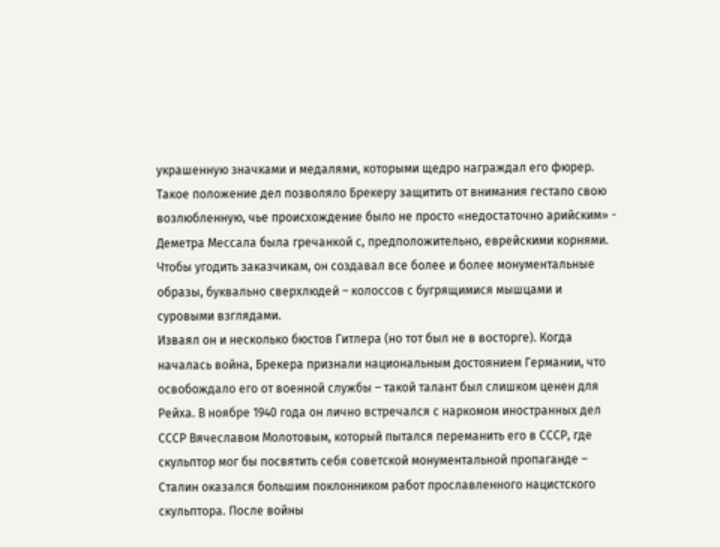украшенную значками и медалями, которыми щедро награждал его фюрер. Такое положение дел позволяло Брекеру защитить от внимания гестапо свою возлюбленную, чье происхождение было не просто «недостаточно арийским» - Деметра Мессала была гречанкой с, предположительно, еврейскими корнями. Чтобы угодить заказчикам, он создавал все более и более монументальные образы, буквально сверхлюдей – колоссов с бугрящимися мышцами и суровыми взглядами.
Изваял он и несколько бюстов Гитлера (но тот был не в восторге). Когда началась война, Брекера признали национальным достоянием Германии, что освобождало его от военной службы – такой талант был слишком ценен для Рейха. В ноябре 1940 года он лично встречался с наркомом иностранных дел СССР Вячеславом Молотовым, который пытался переманить его в СССР, где скульптор мог бы посвятить себя советской монументальной пропаганде – Сталин оказался большим поклонником работ прославленного нацистского скульптора. После войны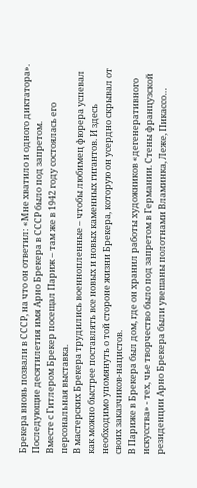Брекера вновь позвали в СССР, на что он ответил: «Мне хватило и одного диктатора». Последующие десятилетия имя Арно Брекера в СССР было под запретом.
Вместе с Гитлером Брекер посещал Париж – там же в 1942 году состоялась его персональная выставка.
В мастерских Брекера трудились военнопленные – чтобы любимец фюрера успевал как можно быстрее поставлять все новых и новых каменных гигантов. И здесь необходимо упомянуть о той стороне жизни Брекера, которую он усердно скрывал от своих заказчиков-нацистов.
В Париже в Брекера был дом, где он хранил работы художников «дегенеративного искусства» - тех, чье творчество было под запретом в Германии. Стены французской резиденции Арно Брекера были увешаны полотнами Вламинка, Леже, Пикассо…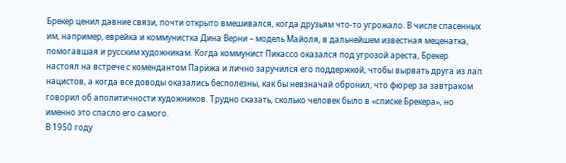Брекер ценил давние связи, почти открыто вмешивался, когда друзьям что-то угрожало. В числе спасенных им, например, еврейка и коммунистка Дина Верни – модель Майоля, в дальнейшем известная меценатка, помогавшая и русским художникам. Когда коммунист Пикассо оказался под угрозой ареста, Брекер настоял на встрече с комендантом Парижа и лично заручился его поддержкой, чтобы вырвать друга из лап нацистов, а когда все доводы оказались бесполезны, как бы невзначай обронил, что фюрер за завтраком говорил об аполитичности художников. Трудно сказать, сколько человек было в «списке Брекера», но именно это спасло его самого.
В 1950 году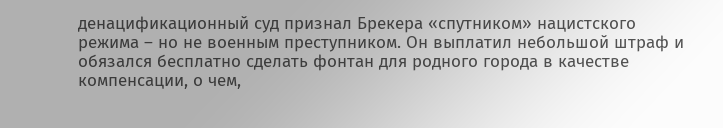денацификационный суд признал Брекера «спутником» нацистского режима – но не военным преступником. Он выплатил небольшой штраф и обязался бесплатно сделать фонтан для родного города в качестве компенсации, о чем,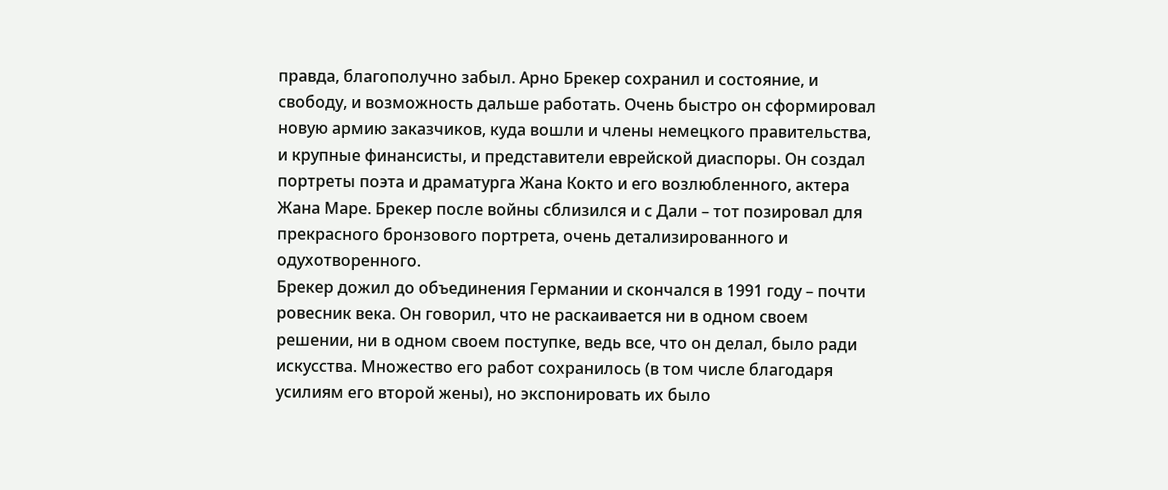правда, благополучно забыл. Арно Брекер сохранил и состояние, и свободу, и возможность дальше работать. Очень быстро он сформировал новую армию заказчиков, куда вошли и члены немецкого правительства, и крупные финансисты, и представители еврейской диаспоры. Он создал портреты поэта и драматурга Жана Кокто и его возлюбленного, актера Жана Маре. Брекер после войны сблизился и с Дали – тот позировал для прекрасного бронзового портрета, очень детализированного и одухотворенного.
Брекер дожил до объединения Германии и скончался в 1991 году – почти ровесник века. Он говорил, что не раскаивается ни в одном своем решении, ни в одном своем поступке, ведь все, что он делал, было ради искусства. Множество его работ сохранилось (в том числе благодаря усилиям его второй жены), но экспонировать их было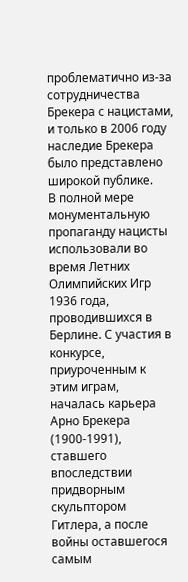проблематично из-за сотрудничества Брекера с нацистами, и только в 2006 году наследие Брекера было представлено широкой публике.
В полной мере монументальную пропаганду нацисты использовали во время Летних Олимпийских Игр 1936 года, проводившихся в Берлине. С участия в конкурсе, приуроченным к этим играм, началась карьера Арно Брекера (1900-1991), ставшего впоследствии придворным скульптором Гитлера, а после войны оставшегося самым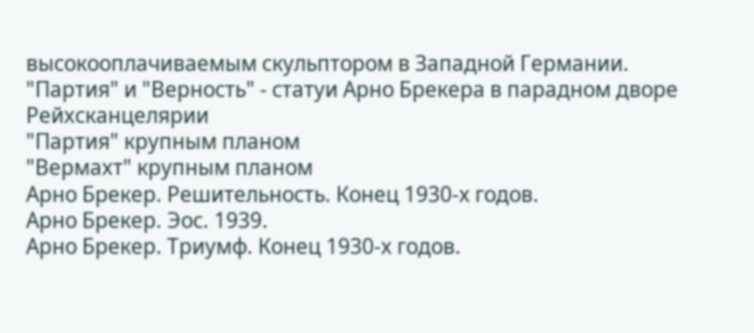высокооплачиваемым скульптором в Западной Германии.
"Партия" и "Верность" - статуи Арно Брекера в парадном дворе Рейхсканцелярии
"Партия" крупным планом
"Вермахт" крупным планом
Арно Брекер. Решительность. Конец 1930-х годов.
Арно Брекер. Эос. 1939.
Арно Брекер. Триумф. Конец 1930-х годов.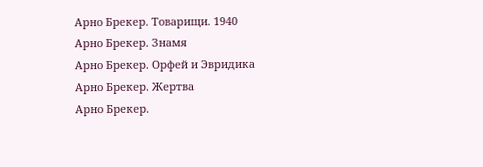Арно Брекер. Товарищи. 1940
Арно Брекер. Знамя
Арно Брекер. Орфей и Эвридика
Арно Брекер. Жертва
Арно Брекер.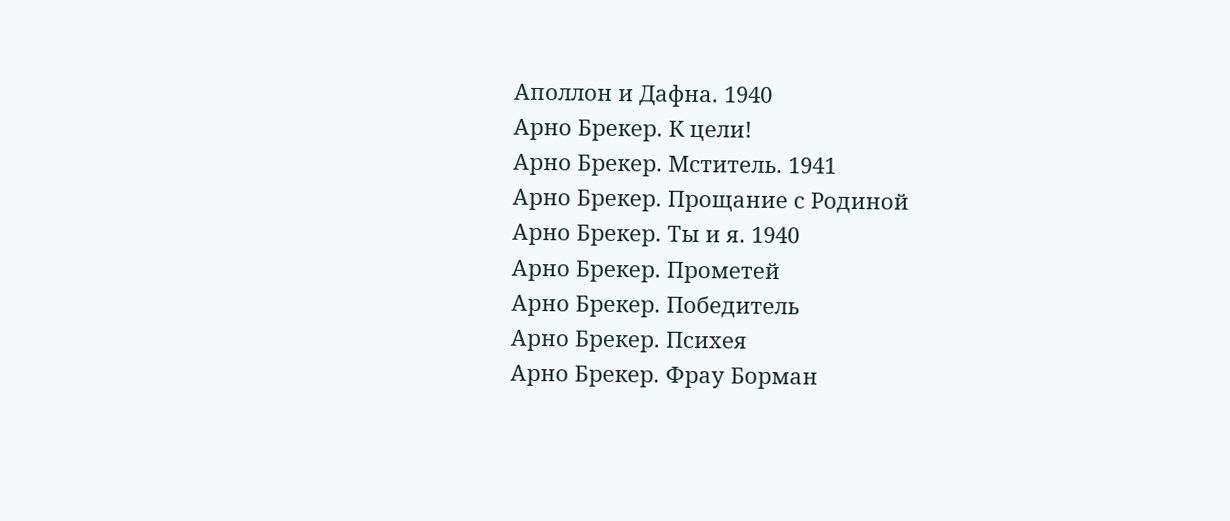Аполлон и Дафна. 1940
Арно Брекер. К цели!
Арно Брекер. Мститель. 1941
Арно Брекер. Прощание с Родиной
Арно Брекер. Ты и я. 1940
Арно Брекер. Прометей
Арно Брекер. Победитель
Арно Брекер. Психея
Арно Брекер. Фрау Борман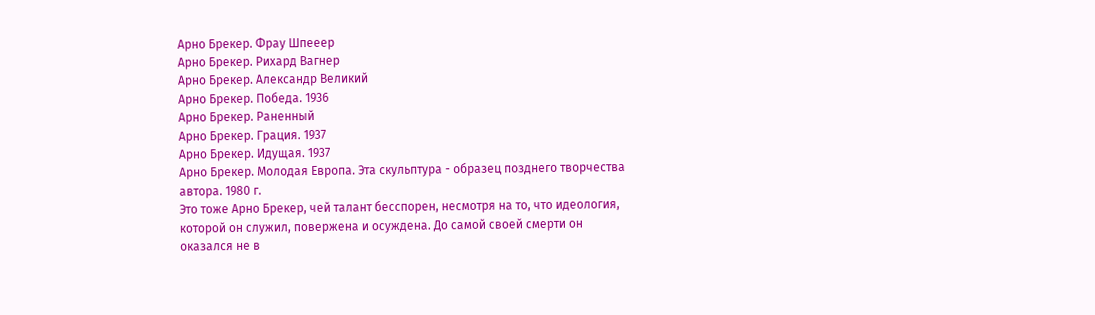Арно Брекер. Фрау Шпееер
Арно Брекер. Рихард Вагнер
Арно Брекер. Александр Великий
Арно Брекер. Победа. 1936
Арно Брекер. Раненный
Арно Брекер. Грация. 1937
Арно Брекер. Идущая. 1937
Арно Брекер. Молодая Европа. Эта скульптура - образец позднего творчества автора. 1980 г.
Это тоже Арно Брекер, чей талант бесспорен, несмотря на то, что идеология, которой он служил, повержена и осуждена. До самой своей смерти он оказался не в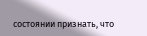состоянии признать, что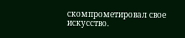скомпрометировал свое искусство.